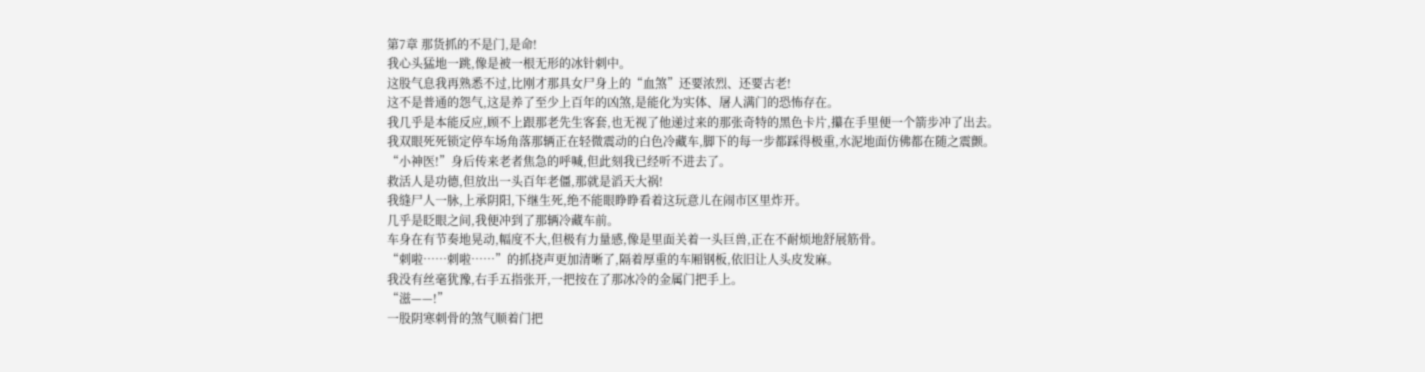第7章 那货抓的不是门,是命!
我心头猛地一跳,像是被一根无形的冰针刺中。
这股气息我再熟悉不过,比刚才那具女尸身上的“血煞”还要浓烈、还要古老!
这不是普通的怨气,这是养了至少上百年的凶煞,是能化为实体、屠人满门的恐怖存在。
我几乎是本能反应,顾不上跟那老先生客套,也无视了他递过来的那张奇特的黑色卡片,攥在手里便一个箭步冲了出去。
我双眼死死锁定停车场角落那辆正在轻微震动的白色冷藏车,脚下的每一步都踩得极重,水泥地面仿佛都在随之震颤。
“小神医!”身后传来老者焦急的呼喊,但此刻我已经听不进去了。
救活人是功德,但放出一头百年老僵,那就是滔天大祸!
我缝尸人一脉,上承阴阳,下继生死,绝不能眼睁睁看着这玩意儿在闹市区里炸开。
几乎是眨眼之间,我便冲到了那辆冷藏车前。
车身在有节奏地晃动,幅度不大,但极有力量感,像是里面关着一头巨兽,正在不耐烦地舒展筋骨。
“刺啦……刺啦……”的抓挠声更加清晰了,隔着厚重的车厢钢板,依旧让人头皮发麻。
我没有丝毫犹豫,右手五指张开,一把按在了那冰冷的金属门把手上。
“滋——!”
一股阴寒刺骨的煞气顺着门把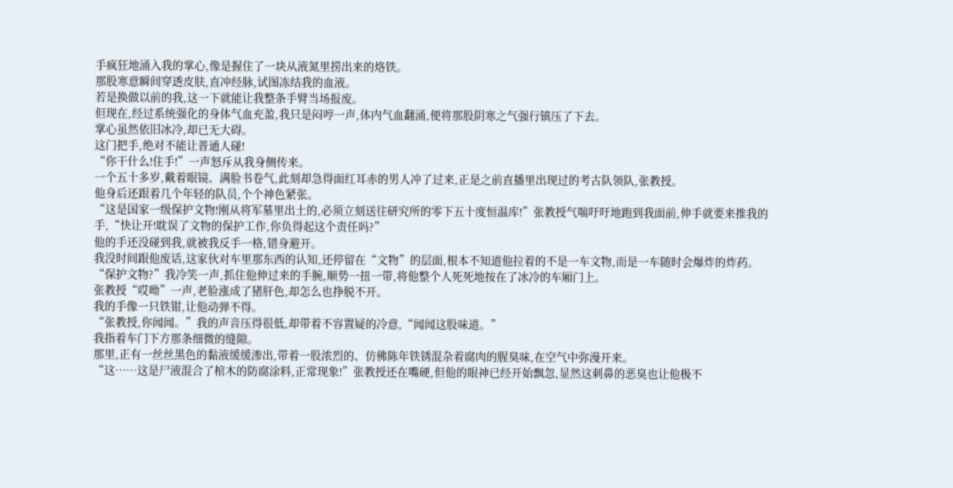手疯狂地涌入我的掌心,像是握住了一块从液氮里捞出来的烙铁。
那股寒意瞬间穿透皮肤,直冲经脉,试图冻结我的血液。
若是换做以前的我,这一下就能让我整条手臂当场报废。
但现在,经过系统强化的身体气血充盈,我只是闷哼一声,体内气血翻涌,便将那股阴寒之气强行镇压了下去。
掌心虽然依旧冰冷,却已无大碍。
这门把手,绝对不能让普通人碰!
“你干什么!住手!”一声怒斥从我身侧传来。
一个五十多岁,戴着眼镜、满脸书卷气,此刻却急得面红耳赤的男人冲了过来,正是之前直播里出现过的考古队领队,张教授。
他身后还跟着几个年轻的队员,个个神色紧张。
“这是国家一级保护文物!刚从将军墓里出土的,必须立刻送往研究所的零下五十度恒温库!”张教授气喘吁吁地跑到我面前,伸手就要来推我的手,“快让开!耽误了文物的保护工作,你负得起这个责任吗?”
他的手还没碰到我,就被我反手一格,错身避开。
我没时间跟他废话,这家伙对车里那东西的认知,还停留在“文物”的层面,根本不知道他拉着的不是一车文物,而是一车随时会爆炸的炸药。
“保护文物?”我冷笑一声,抓住他伸过来的手腕,顺势一扭一带,将他整个人死死地按在了冰冷的车厢门上。
张教授“哎呦”一声,老脸涨成了猪肝色,却怎么也挣脱不开。
我的手像一只铁钳,让他动弹不得。
“张教授,你闻闻。”我的声音压得很低,却带着不容置疑的冷意,“闻闻这股味道。”
我指着车门下方那条细微的缝隙。
那里,正有一丝丝黑色的黏液缓缓渗出,带着一股浓烈的、仿佛陈年铁锈混杂着腐肉的腥臭味,在空气中弥漫开来。
“这……这是尸液混合了棺木的防腐涂料,正常现象!”张教授还在嘴硬,但他的眼神已经开始飘忽,显然这刺鼻的恶臭也让他极不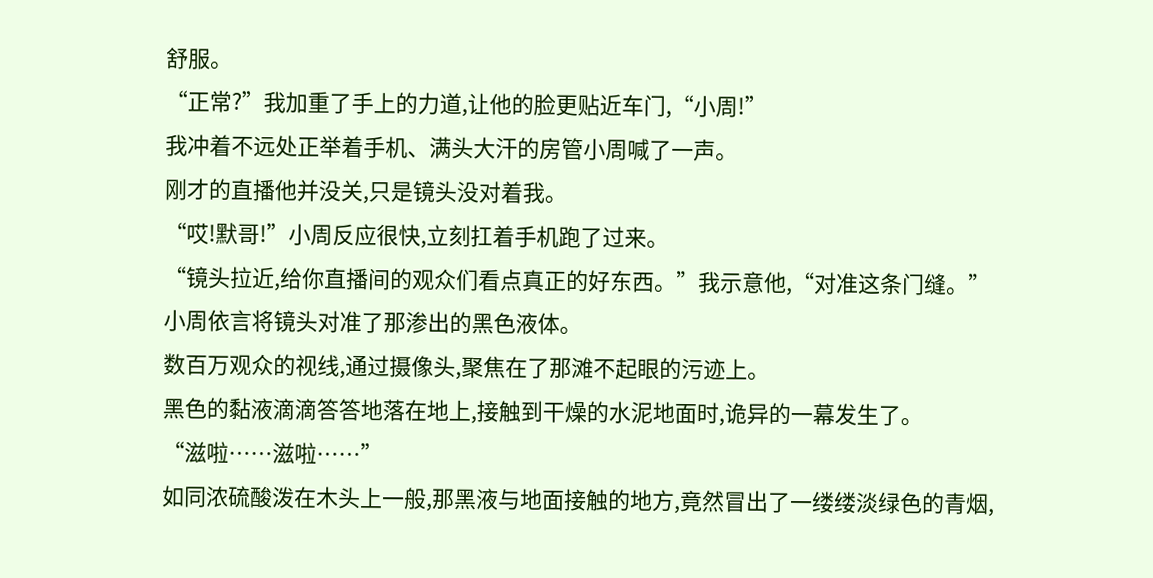舒服。
“正常?”我加重了手上的力道,让他的脸更贴近车门,“小周!”
我冲着不远处正举着手机、满头大汗的房管小周喊了一声。
刚才的直播他并没关,只是镜头没对着我。
“哎!默哥!”小周反应很快,立刻扛着手机跑了过来。
“镜头拉近,给你直播间的观众们看点真正的好东西。”我示意他,“对准这条门缝。”
小周依言将镜头对准了那渗出的黑色液体。
数百万观众的视线,通过摄像头,聚焦在了那滩不起眼的污迹上。
黑色的黏液滴滴答答地落在地上,接触到干燥的水泥地面时,诡异的一幕发生了。
“滋啦……滋啦……”
如同浓硫酸泼在木头上一般,那黑液与地面接触的地方,竟然冒出了一缕缕淡绿色的青烟,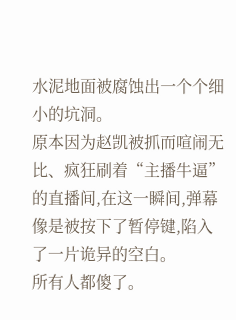水泥地面被腐蚀出一个个细小的坑洞。
原本因为赵凯被抓而喧闹无比、疯狂刷着“主播牛逼”的直播间,在这一瞬间,弹幕像是被按下了暂停键,陷入了一片诡异的空白。
所有人都傻了。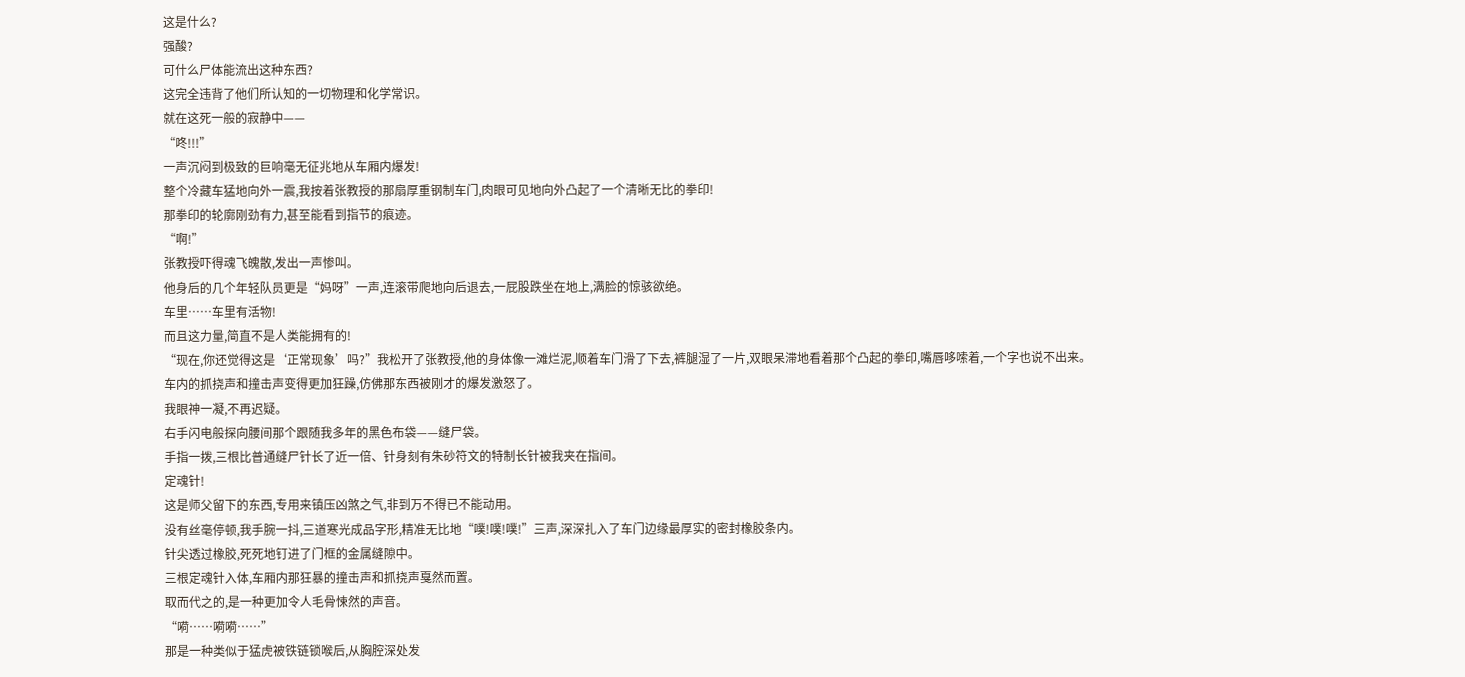这是什么?
强酸?
可什么尸体能流出这种东西?
这完全违背了他们所认知的一切物理和化学常识。
就在这死一般的寂静中——
“咚!!!”
一声沉闷到极致的巨响毫无征兆地从车厢内爆发!
整个冷藏车猛地向外一震,我按着张教授的那扇厚重钢制车门,肉眼可见地向外凸起了一个清晰无比的拳印!
那拳印的轮廓刚劲有力,甚至能看到指节的痕迹。
“啊!”
张教授吓得魂飞魄散,发出一声惨叫。
他身后的几个年轻队员更是“妈呀”一声,连滚带爬地向后退去,一屁股跌坐在地上,满脸的惊骇欲绝。
车里……车里有活物!
而且这力量,简直不是人类能拥有的!
“现在,你还觉得这是‘正常现象’吗?”我松开了张教授,他的身体像一滩烂泥,顺着车门滑了下去,裤腿湿了一片,双眼呆滞地看着那个凸起的拳印,嘴唇哆嗦着,一个字也说不出来。
车内的抓挠声和撞击声变得更加狂躁,仿佛那东西被刚才的爆发激怒了。
我眼神一凝,不再迟疑。
右手闪电般探向腰间那个跟随我多年的黑色布袋——缝尸袋。
手指一拨,三根比普通缝尸针长了近一倍、针身刻有朱砂符文的特制长针被我夹在指间。
定魂针!
这是师父留下的东西,专用来镇压凶煞之气,非到万不得已不能动用。
没有丝毫停顿,我手腕一抖,三道寒光成品字形,精准无比地“噗!噗!噗!”三声,深深扎入了车门边缘最厚实的密封橡胶条内。
针尖透过橡胶,死死地钉进了门框的金属缝隙中。
三根定魂针入体,车厢内那狂暴的撞击声和抓挠声戛然而置。
取而代之的,是一种更加令人毛骨悚然的声音。
“嗬……嗬嗬……”
那是一种类似于猛虎被铁链锁喉后,从胸腔深处发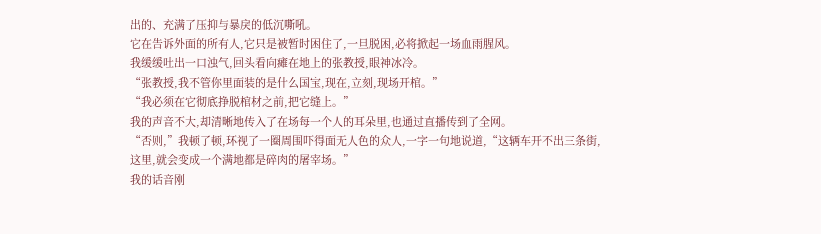出的、充满了压抑与暴戾的低沉嘶吼。
它在告诉外面的所有人,它只是被暂时困住了,一旦脱困,必将掀起一场血雨腥风。
我缓缓吐出一口浊气,回头看向瘫在地上的张教授,眼神冰冷。
“张教授,我不管你里面装的是什么国宝,现在,立刻,现场开棺。”
“我必须在它彻底挣脱棺材之前,把它缝上。”
我的声音不大,却清晰地传入了在场每一个人的耳朵里,也通过直播传到了全网。
“否则,”我顿了顿,环视了一圈周围吓得面无人色的众人,一字一句地说道,“这辆车开不出三条街,这里,就会变成一个满地都是碎肉的屠宰场。”
我的话音刚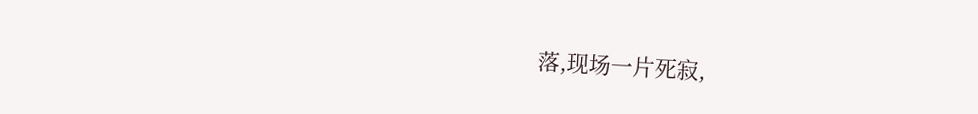落,现场一片死寂,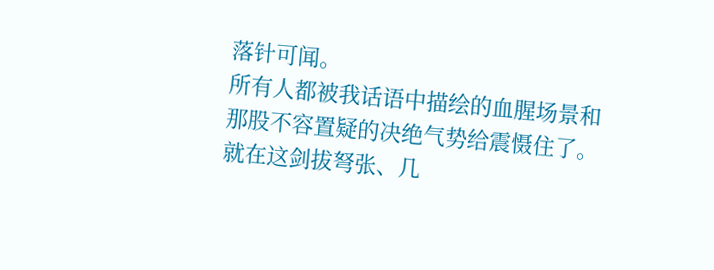落针可闻。
所有人都被我话语中描绘的血腥场景和那股不容置疑的决绝气势给震慑住了。
就在这剑拔弩张、几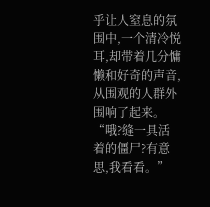乎让人窒息的氛围中,一个清冷悦耳,却带着几分慵懒和好奇的声音,从围观的人群外围响了起来。
“哦?缝一具活着的僵尸?有意思,我看看。”